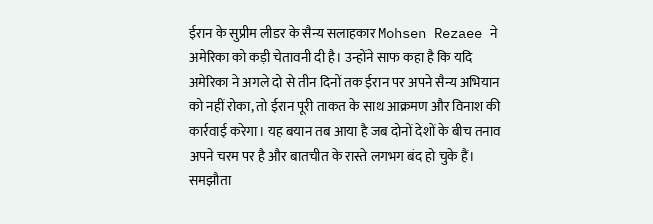ईरान के सुप्रीम लीडर के सैन्य सलाहकार Mohsen Rezaee ने अमेरिका को कड़ी चेतावनी दी है। उन्होंने साफ कहा है कि यदि अमेरिका ने अगले दो से तीन दिनों तक ईरान पर अपने सैन्य अभियान को नहीं रोका, तो ईरान पूरी ताकत के साथ आक्रमण और विनाश की कार्रवाई करेगा। यह बयान तब आया है जब दोनों देशों के बीच तनाव अपने चरम पर है और बातचीत के रास्ते लगभग बंद हो चुके हैं।
समझौता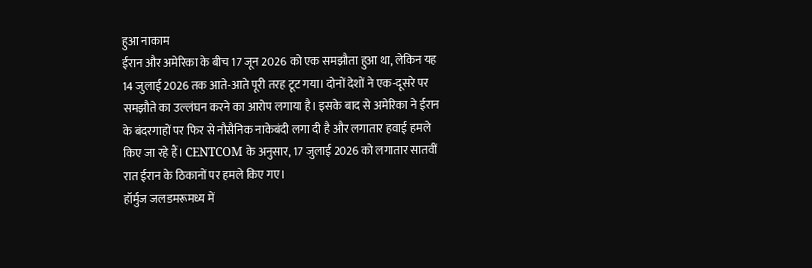हुआ नाकाम
ईरान और अमेरिका के बीच 17 जून 2026 को एक समझौता हुआ था, लेकिन यह 14 जुलाई 2026 तक आते-आते पूरी तरह टूट गया। दोनों देशों ने एक-दूसरे पर समझौते का उल्लंघन करने का आरोप लगाया है। इसके बाद से अमेरिका ने ईरान के बंदरगाहों पर फिर से नौसैनिक नाकेबंदी लगा दी है और लगातार हवाई हमले किए जा रहे हैं। CENTCOM के अनुसार, 17 जुलाई 2026 को लगातार सातवीं रात ईरान के ठिकानों पर हमले किए गए।
हॉर्मुज जलडमरूमध्य में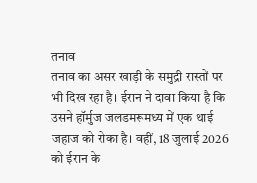तनाव
तनाव का असर खाड़ी के समुद्री रास्तों पर भी दिख रहा है। ईरान ने दावा किया है कि उसने हॉर्मुज जलडमरूमध्य में एक थाई जहाज को रोका है। वहीं, 18 जुलाई 2026 को ईरान के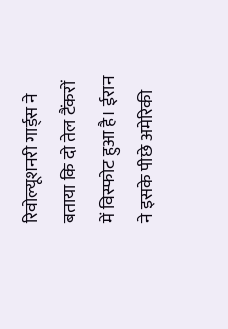रिवोल्यूशनरी गार्ड्स ने बताया कि दो तेल टैंकरों में विस्फोट हुआ है। ईरान ने इसके पीछे अमेरिकी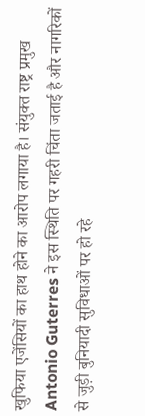खुफिया एजेंसियों का हाथ होने का आरोप लगाया है। संयुक्त राष्ट्र प्रमुख Antonio Guterres ने इस स्थिति पर गहरी चिंता जताई है और नागरिकों से जुड़ी बुनियादी सुविधाओं पर हो रहे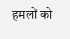हमलों को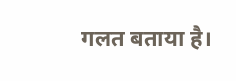गलत बताया है।